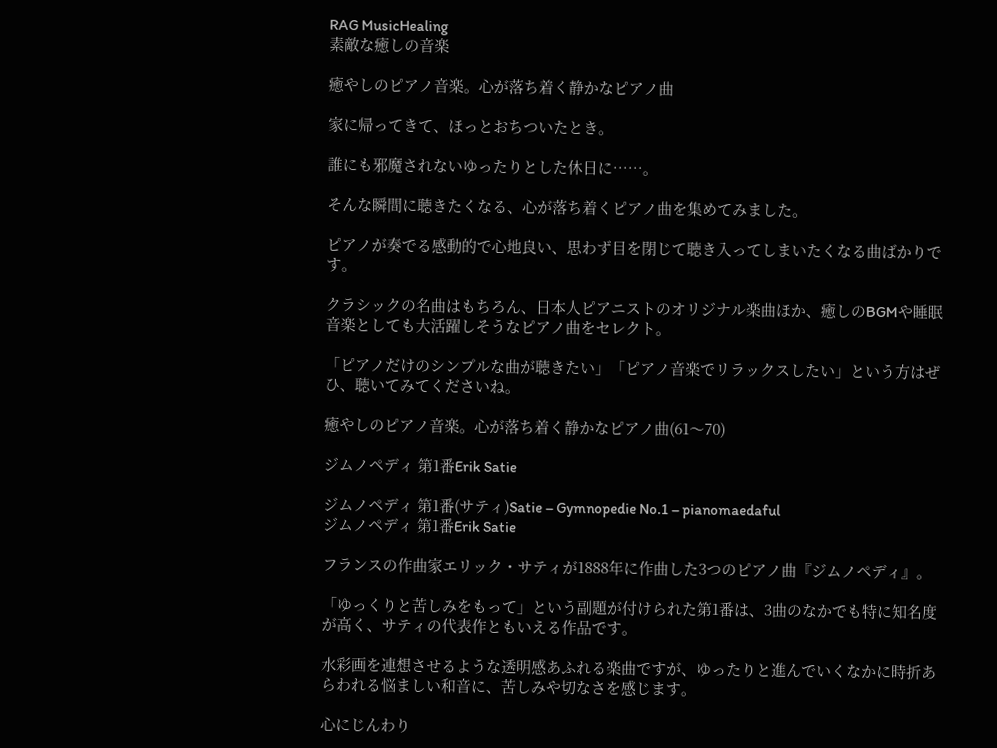RAG MusicHealing
素敵な癒しの音楽

癒やしのピアノ音楽。心が落ち着く静かなピアノ曲

家に帰ってきて、ほっとおちついたとき。

誰にも邪魔されないゆったりとした休日に……。

そんな瞬間に聴きたくなる、心が落ち着くピアノ曲を集めてみました。

ピアノが奏でる感動的で心地良い、思わず目を閉じて聴き入ってしまいたくなる曲ばかりです。

クラシックの名曲はもちろん、日本人ピアニストのオリジナル楽曲ほか、癒しのBGMや睡眠音楽としても大活躍しそうなピアノ曲をセレクト。

「ピアノだけのシンプルな曲が聴きたい」「ピアノ音楽でリラックスしたい」という方はぜひ、聴いてみてくださいね。

癒やしのピアノ音楽。心が落ち着く静かなピアノ曲(61〜70)

ジムノペディ 第1番Erik Satie

ジムノペディ 第1番(サティ)Satie – Gymnopedie No.1 – pianomaedaful
ジムノペディ 第1番Erik Satie

フランスの作曲家エリック・サティが1888年に作曲した3つのピアノ曲『ジムノペディ』。

「ゆっくりと苦しみをもって」という副題が付けられた第1番は、3曲のなかでも特に知名度が高く、サティの代表作ともいえる作品です。

水彩画を連想させるような透明感あふれる楽曲ですが、ゆったりと進んでいくなかに時折あらわれる悩ましい和音に、苦しみや切なさを感じます。

心にじんわり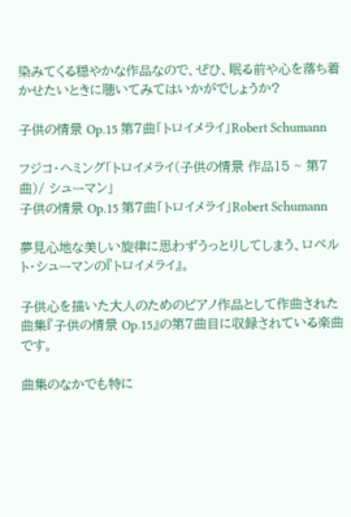染みてくる穏やかな作品なので、ぜひ、眠る前や心を落ち着かせたいときに聴いてみてはいかがでしょうか?

子供の情景 Op.15 第7曲「トロイメライ」Robert Schumann

フジコ・ヘミング「トロイメライ(子供の情景 作品15 ~ 第7曲)/ シューマン」
子供の情景 Op.15 第7曲「トロイメライ」Robert Schumann

夢見心地な美しい旋律に思わずうっとりしてしまう、ロベルト・シューマンの『トロイメライ』。

子供心を描いた大人のためのピアノ作品として作曲された曲集『子供の情景 Op.15』の第7曲目に収録されている楽曲です。

曲集のなかでも特に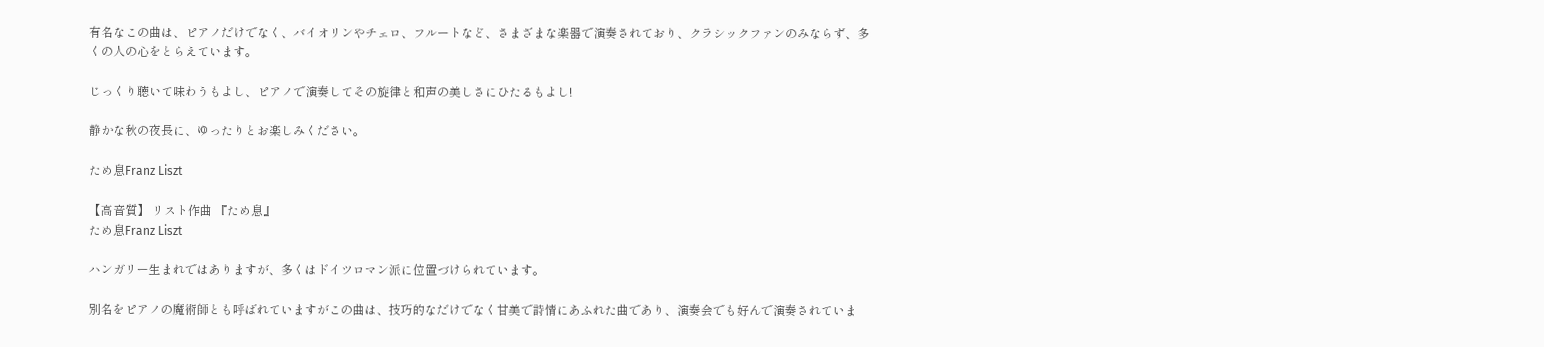有名なこの曲は、ピアノだけでなく、バイオリンやチェロ、フルートなど、さまざまな楽器で演奏されており、クラシックファンのみならず、多くの人の心をとらえています。

じっくり聴いて味わうもよし、ピアノで演奏してその旋律と和声の美しさにひたるもよし!

静かな秋の夜長に、ゆったりとお楽しみください。

ため息Franz Liszt

【高音質】 リスト作曲 『ため息』
ため息Franz Liszt

ハンガリー生まれではありますが、多くはドイツロマン派に位置づけられています。

別名をピアノの魔術師とも呼ばれていますがこの曲は、技巧的なだけでなく甘美で詩情にあふれた曲であり、演奏会でも好んで演奏されていま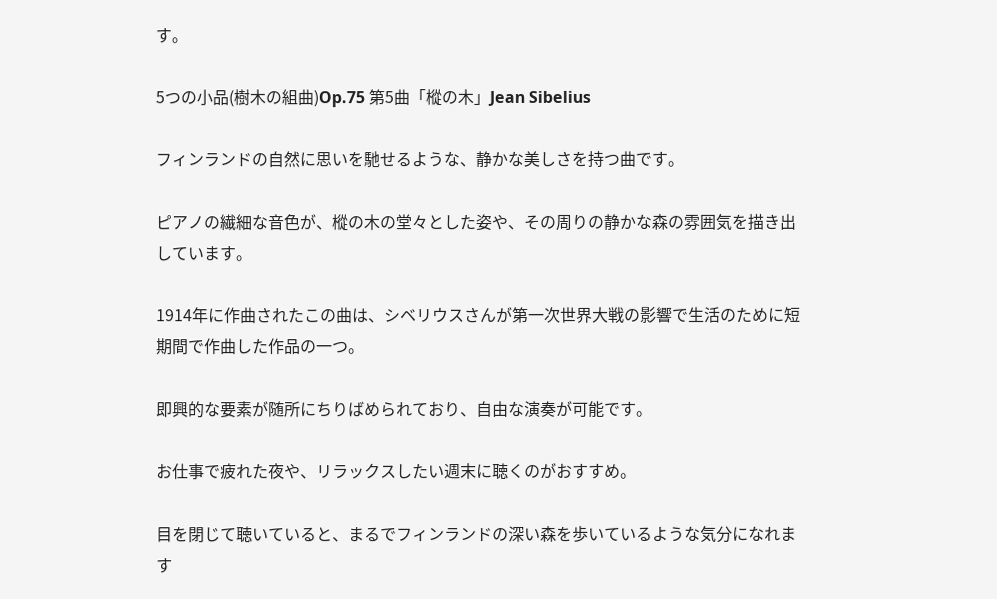す。

5つの小品(樹木の組曲)Op.75 第5曲「樅の木」Jean Sibelius

フィンランドの自然に思いを馳せるような、静かな美しさを持つ曲です。

ピアノの繊細な音色が、樅の木の堂々とした姿や、その周りの静かな森の雰囲気を描き出しています。

1914年に作曲されたこの曲は、シベリウスさんが第一次世界大戦の影響で生活のために短期間で作曲した作品の一つ。

即興的な要素が随所にちりばめられており、自由な演奏が可能です。

お仕事で疲れた夜や、リラックスしたい週末に聴くのがおすすめ。

目を閉じて聴いていると、まるでフィンランドの深い森を歩いているような気分になれます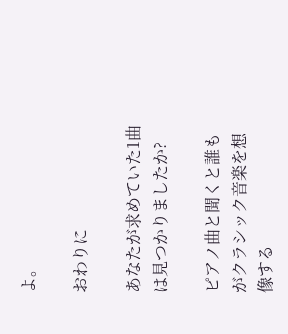よ。

おわりに

あなたが求めていた1曲は見つかりましたか?

ピアノ曲と聞くと誰もがクラシック音楽を想像する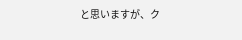と思いますが、ク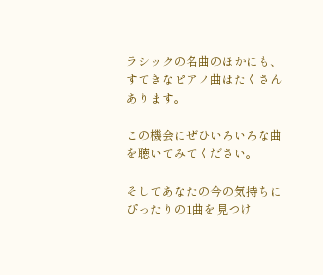ラシックの名曲のほかにも、すてきなピアノ曲はたくさんあります。

この機会にぜひいろいろな曲を聴いてみてください。

そしてあなたの今の気持ちにぴったりの1曲を見つけ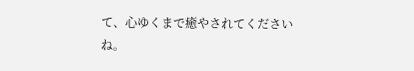て、心ゆくまで癒やされてくださいね。